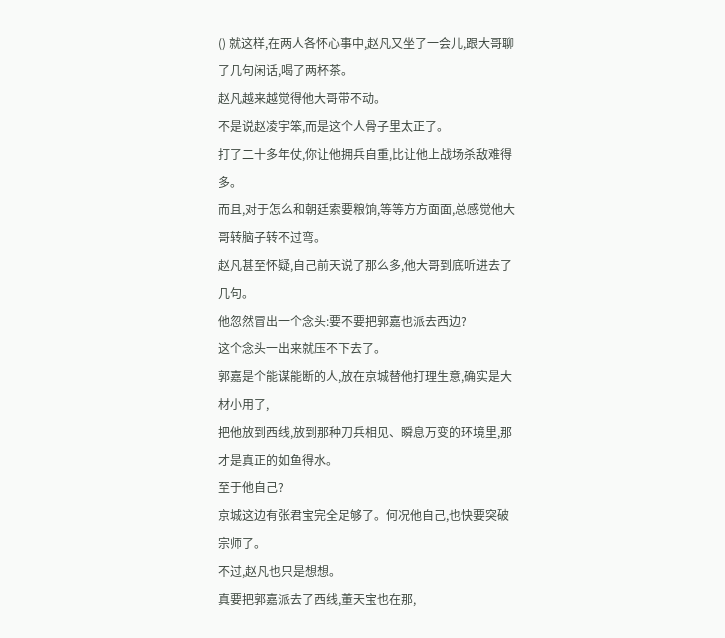() 就这样,在两人各怀心事中,赵凡又坐了一会儿,跟大哥聊了几句闲话,喝了两杯茶。
赵凡越来越觉得他大哥带不动。
不是说赵凌宇笨,而是这个人骨子里太正了。
打了二十多年仗,你让他拥兵自重,比让他上战场杀敌难得多。
而且,对于怎么和朝廷索要粮饷,等等方方面面,总感觉他大哥转脑子转不过弯。
赵凡甚至怀疑,自己前天说了那么多,他大哥到底听进去了几句。
他忽然冒出一个念头:要不要把郭嘉也派去西边?
这个念头一出来就压不下去了。
郭嘉是个能谋能断的人,放在京城替他打理生意,确实是大材小用了,
把他放到西线,放到那种刀兵相见、瞬息万变的环境里,那才是真正的如鱼得水。
至于他自己?
京城这边有张君宝完全足够了。何况他自己,也快要突破宗师了。
不过,赵凡也只是想想。
真要把郭嘉派去了西线,董天宝也在那,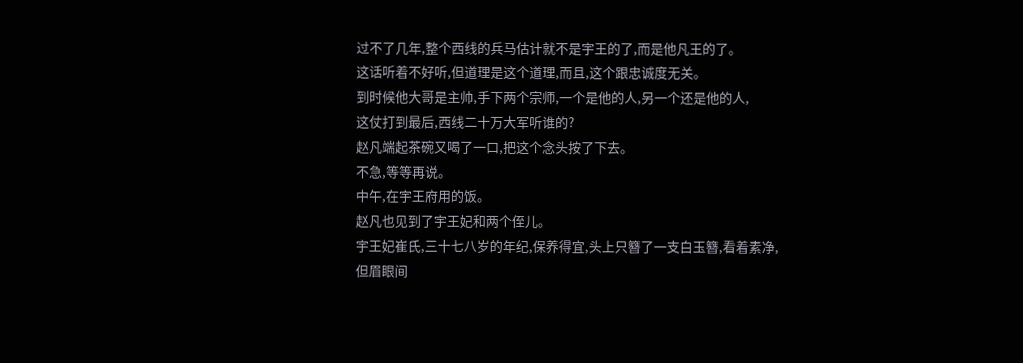过不了几年,整个西线的兵马估计就不是宇王的了,而是他凡王的了。
这话听着不好听,但道理是这个道理,而且,这个跟忠诚度无关。
到时候他大哥是主帅,手下两个宗师,一个是他的人,另一个还是他的人,
这仗打到最后,西线二十万大军听谁的?
赵凡端起茶碗又喝了一口,把这个念头按了下去。
不急,等等再说。
中午,在宇王府用的饭。
赵凡也见到了宇王妃和两个侄儿。
宇王妃崔氏,三十七八岁的年纪,保养得宜,头上只簪了一支白玉簪,看着素净,
但眉眼间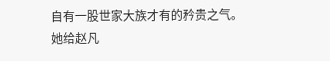自有一股世家大族才有的矜贵之气。
她给赵凡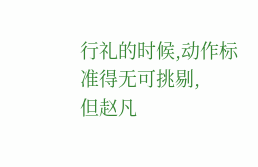行礼的时候,动作标准得无可挑剔,
但赵凡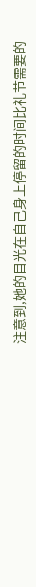注意到,她的目光在自己身上停留的时间比礼节需要的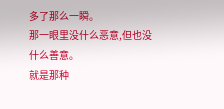多了那么一瞬。
那一眼里没什么恶意,但也没什么善意。
就是那种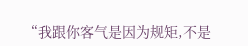“我跟你客气是因为规矩,不是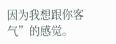因为我想跟你客气”的感觉。